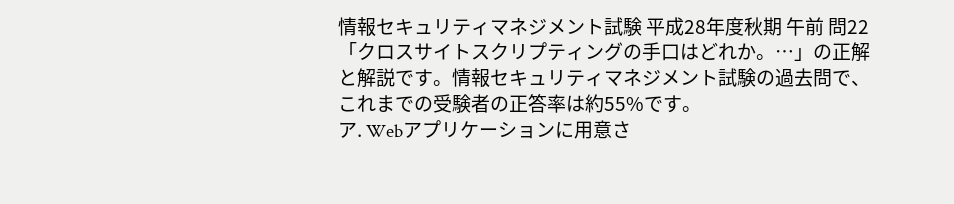情報セキュリティマネジメント試験 平成28年度秋期 午前 問22「クロスサイトスクリプティングの手口はどれか。…」の正解と解説です。情報セキュリティマネジメント試験の過去問で、これまでの受験者の正答率は約55%です。
ア. Webアプリケーションに用意さ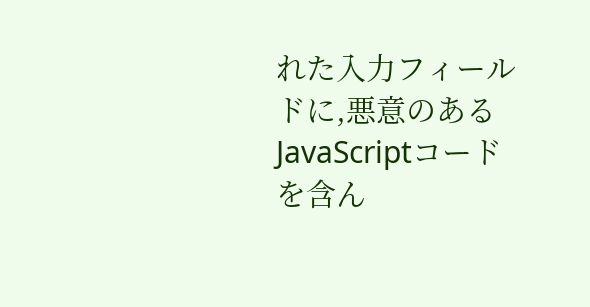れた入力フィールドに,悪意のあるJavaScriptコードを含ん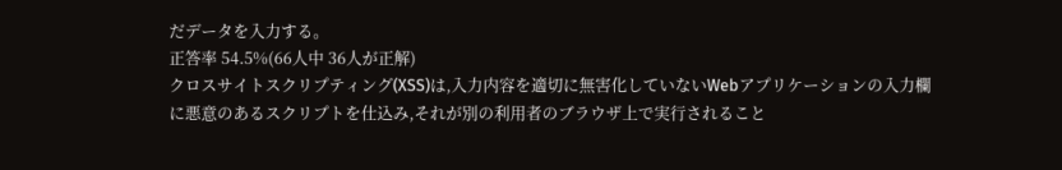だデータを入力する。
正答率 54.5%(66人中 36人が正解)
クロスサイトスクリプティング(XSS)は,入力内容を適切に無害化していないWebアプリケーションの入力欄に悪意のあるスクリプトを仕込み,それが別の利用者のブラウザ上で実行されること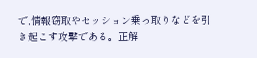で,情報窃取やセッション乗っ取りなどを引き起こす攻撃である。正解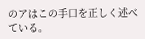のアはこの手口を正しく述べている。